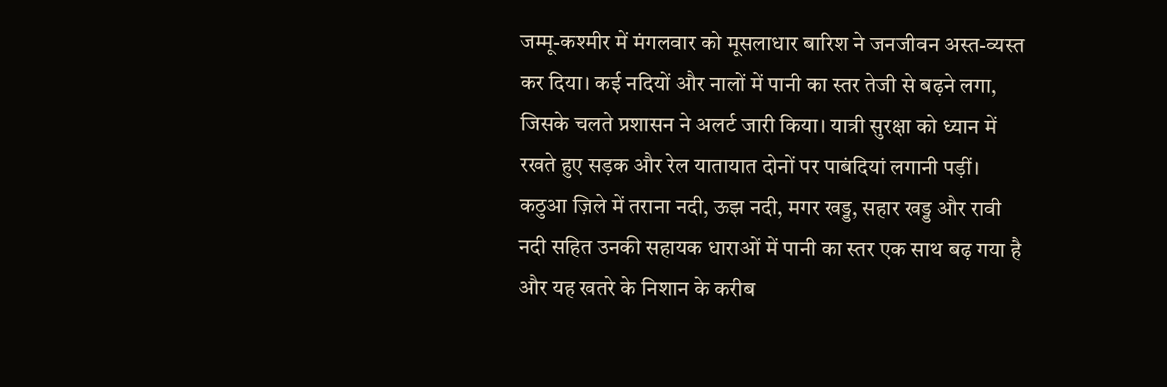जम्मू-कश्मीर में मंगलवार को मूसलाधार बारिश ने जनजीवन अस्त-व्यस्त कर दिया। कई नदियों और नालों में पानी का स्तर तेजी से बढ़ने लगा, जिसके चलते प्रशासन ने अलर्ट जारी किया। यात्री सुरक्षा को ध्यान में रखते हुए सड़क और रेल यातायात दोनों पर पाबंदियां लगानी पड़ीं।
कठुआ ज़िले में तराना नदी, ऊझ नदी, मगर खड्ड, सहार खड्ड और रावी नदी सहित उनकी सहायक धाराओं में पानी का स्तर एक साथ बढ़ गया है और यह खतरे के निशान के करीब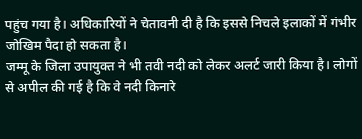पहुंच गया है। अधिकारियों ने चेतावनी दी है कि इससे निचले इलाकों में गंभीर जोखिम पैदा हो सकता है।
जम्मू के जिला उपायुक्त ने भी तवी नदी को लेकर अलर्ट जारी किया है। लोगों से अपील की गई है कि वे नदी किनारे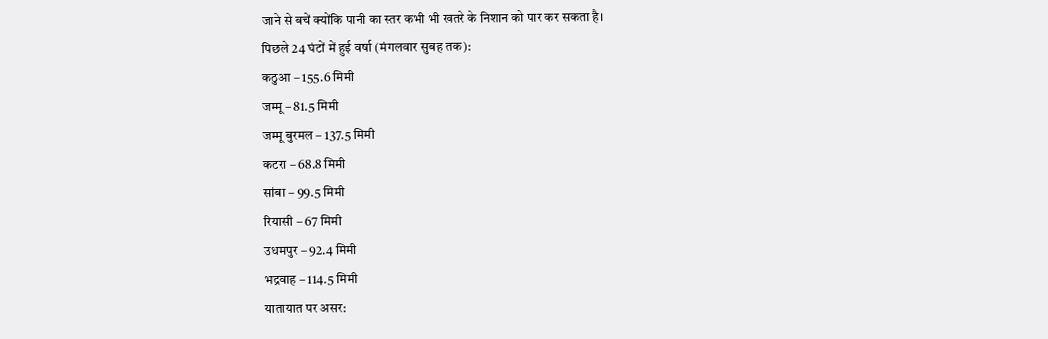जाने से बचें क्योंकि पानी का स्तर कभी भी खतरे के निशान को पार कर सकता है।
पिछले 24 घंटों में हुई वर्षा (मंगलवार सुबह तक):
कठुआ – 155.6 मिमी
जम्मू – 81.5 मिमी
जम्मू बुरमल – 137.5 मिमी
कटरा – 68.8 मिमी
सांबा – 99.5 मिमी
रियासी – 67 मिमी
उधमपुर – 92.4 मिमी
भद्रवाह – 114.5 मिमी
यातायात पर असर: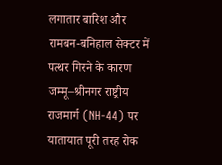लगातार बारिश और रामबन-बनिहाल सेक्टर में पत्थर गिरने के कारण जम्मू–श्रीनगर राष्ट्रीय राजमार्ग (NH-44) पर यातायात पूरी तरह रोक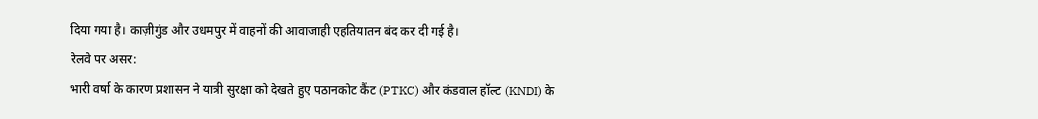दिया गया है। काज़ीगुंड और उधमपुर में वाहनों की आवाजाही एहतियातन बंद कर दी गई है।
रेलवे पर असर:
भारी वर्षा के कारण प्रशासन ने यात्री सुरक्षा को देखते हुए पठानकोट कैंट (PTKC) और कंडवाल हॉल्ट (KNDI) के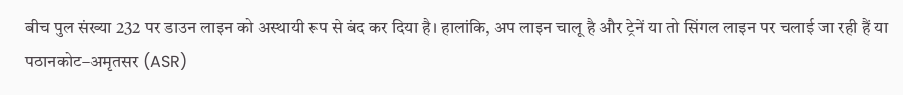बीच पुल संख्या 232 पर डाउन लाइन को अस्थायी रूप से बंद कर दिया है। हालांकि, अप लाइन चालू है और ट्रेनें या तो सिंगल लाइन पर चलाई जा रही हैं या पठानकोट–अमृतसर (ASR)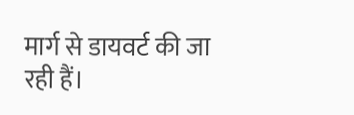मार्ग से डायवर्ट की जा रही हैं।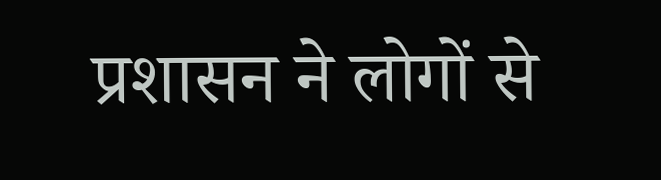प्रशासन ने लोगों से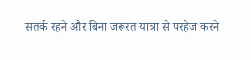सतर्क रहने और बिना जरूरत यात्रा से परहेज करने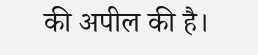की अपील की है।